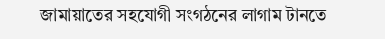জামায়াতের সহযোগী সংগঠনের লাগাম টানতে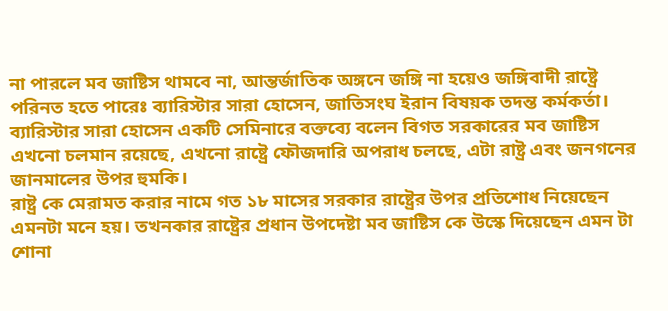না পারলে মব জাষ্টিস থামবে না, আন্তর্জাতিক অঙ্গনে জঙ্গি না হয়েও জঙ্গিবাদী রাষ্ট্রে পরিনত হতে পারেঃ ব্যারিস্টার সারা হোসেন, জাতিসংঘ ইরান বিষয়ক তদন্ত কর্মকর্তা।
ব্যারিস্টার সারা হোসেন একটি সেমিনারে বক্তব্যে বলেন বিগত সরকারের মব জাষ্টিস এখনো চলমান রয়েছে, এখনো রাষ্ট্রে ফৌজদারি অপরাধ চলছে, এটা রাষ্ট্র এবং জনগনের জানমালের উপর হুমকি।
রাষ্ট্র কে মেরামত করার নামে গত ১৮ মাসের সরকার রাষ্ট্রের উপর প্রতিশোধ নিয়েছেন এমনটা মনে হয়। তখনকার রাষ্ট্রের প্রধান উপদেষ্টা মব জাষ্টিস কে উস্কে দিয়েছেন এমন টা শোনা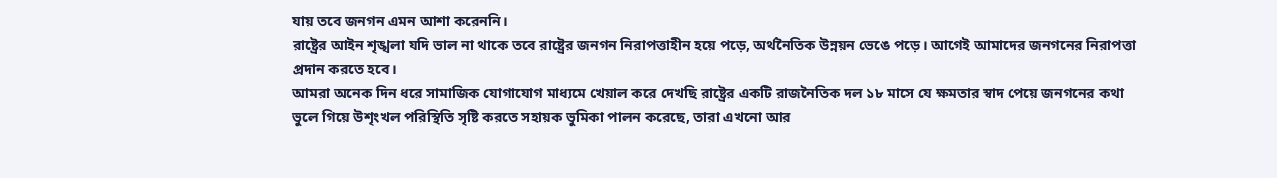যায় তবে জনগন এমন আশা করেননি।
রাষ্ট্রের আইন শৃঙ্খলা যদি ভাল না থাকে তবে রাষ্ট্রের জনগন নিরাপত্তাহীন হয়ে পড়ে, অর্থনৈতিক উন্নয়ন ভেঙে পড়ে। আগেই আমাদের জনগনের নিরাপত্তা প্রদান করতে হবে।
আমরা অনেক দিন ধরে সামাজিক যোগাযোগ মাধ্যমে খেয়াল করে দেখছি রাষ্ট্রের একটি রাজনৈতিক দল ১৮ মাসে যে ক্ষমতার স্বাদ পেয়ে জনগনের কথা ভুলে গিয়ে উশৃংখল পরিস্থিতি সৃষ্টি করতে সহায়ক ভুমিকা পালন করেছে, তারা এখনো আর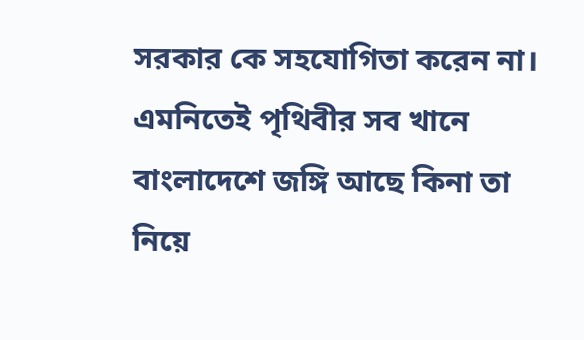সরকার কে সহযোগিতা করেন না।
এমনিতেই পৃথিবীর সব খানে বাংলাদেশে জঙ্গি আছে কিনা তা নিয়ে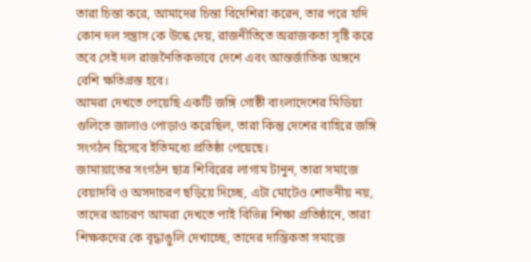তারা চিন্তা করে, আমাদের চিন্তা বিদেশিরা করেন, তার পরে যদি কোন দল সন্ত্রাস কে উস্কে দেয়, রাজনীতিতে অরাজকতা সৃষ্টি করে তবে সেই দল রাজনৈতিকভাবে দেশে এবং আন্তর্জাতিক অঙ্গনে বেশি ক্ষতিগ্রস্ত হবে।
আমরা দেখতে পেয়েছি একটি জঙ্গি গোষ্ঠী বাংলাদেশের মিডিয়া গুলিতে জালাও পোড়াও করেছিল, তারা কিন্তু দেশের বাহিরে জঙ্গি সংগঠন হিসেবে ইতিমধ্যে প্রতিষ্ঠা পেয়েছে।
জামায়াতের সংগঠন ছাত্র শিবিরের লাগাম টানুন, তারা সমাজে বেয়াদবি ও অসদাচরণ ছড়িয়ে দিচ্ছে, এটা মোটেও শোভনীয় নয়, তাদের আচরণ আমরা দেখতে পাই বিভিন্ন শিক্ষা প্রতিষ্ঠানে, তারা শিক্ষকদের কে বৃদ্ধাঙুলি দেখাচ্ছে, তাদের দাম্ভিকতা সমাজে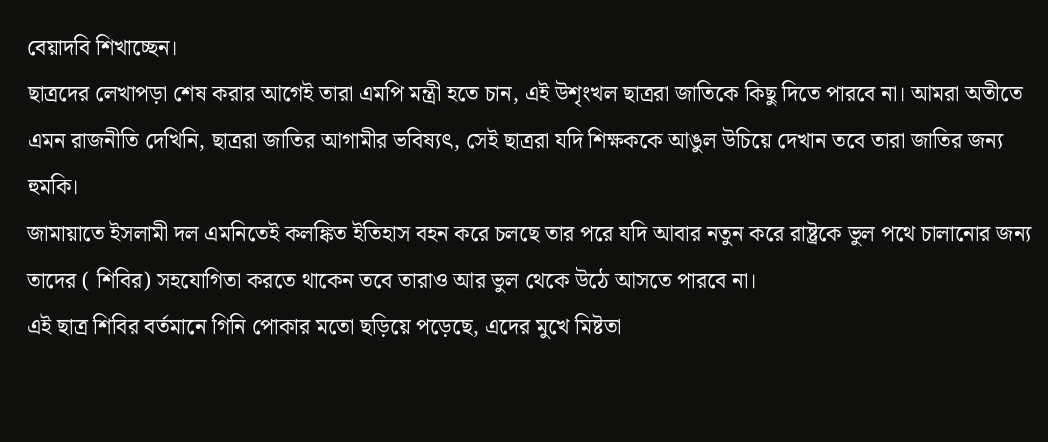বেয়াদবি শিখাচ্ছেন।
ছাত্রদের লেখাপড়া শেষ করার আগেই তারা এমপি মন্ত্রী হতে চান, এই উশৃংখল ছাত্ররা জাতিকে কিছু দিতে পারবে না। আমরা অতীতে এমন রাজনীতি দেখিনি, ছাত্ররা জাতির আগামীর ভবিষ্যৎ, সেই ছাত্ররা যদি শিক্ষককে আঙুল উচিয়ে দেখান তবে তারা জাতির জন্য হুমকি।
জামায়াতে ইসলামী দল এমনিতেই কলঙ্কিত ইতিহাস বহন করে চলছে তার পরে যদি আবার নতুন করে রাষ্ট্রকে ভুল পথে চালানোর জন্য তাদের ( শিবির) সহযোগিতা করতে থাকেন তবে তারাও আর ভুল থেকে উঠে আসতে পারবে না।
এই ছাত্র শিবির বর্তমানে গিনি পোকার মতো ছড়িয়ে পড়েছে, এদের মুখে মিষ্টতা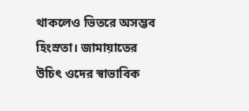থাকলেও ভিতরে অসম্ভব হিংস্রতা। জামায়াতের উচিৎ ওদের স্বাভাবিক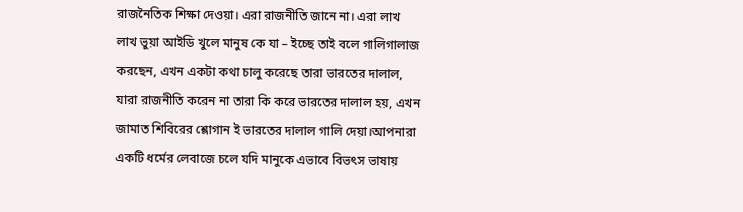রাজনৈতিক শিক্ষা দেওয়া। এরা রাজনীতি জানে না। এরা লাখ লাখ ভুয়া আইডি খুলে মানুষ কে যা – ইচ্ছে তাই বলে গালিগালাজ করছেন, এখন একটা কথা চালু করেছে তারা ভারতের দালাল, যারা রাজনীতি করেন না তারা কি করে ভারতের দালাল হয়, এখন জামাত শিবিরের শ্লোগান ই ভারতের দালাল গালি দেয়া।আপনারা একটি ধর্মের লেবাজে চলে যদি মানুকে এভাবে বিভৎস ভাষায়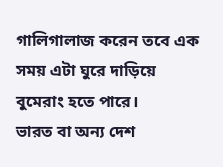গালিগালাজ করেন তবে এক সময় এটা ঘুরে দাড়িয়ে বুমেরাং হতে পারে।
ভারত বা অন্য দেশ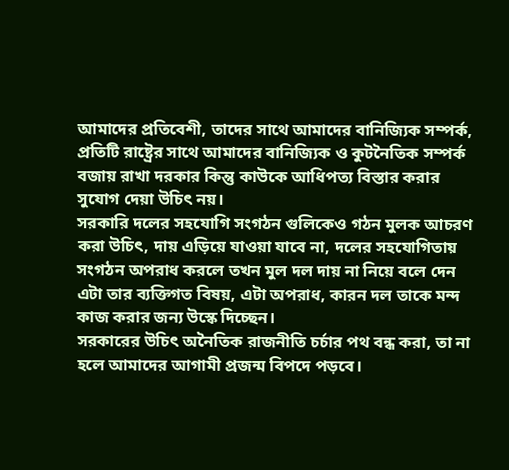আমাদের প্রতিবেশী, তাদের সাথে আমাদের বানিজ্যিক সম্পর্ক, প্রতিটি রাষ্ট্রের সাথে আমাদের বানিজ্যিক ও কুটনৈতিক সম্পর্ক বজায় রাখা দরকার কিন্তু কাউকে আধিপত্য বিস্তার করার সুযোগ দেয়া উচিৎ নয়।
সরকারি দলের সহযোগি সংগঠন গুলিকেও গঠন মুলক আচরণ করা উচিৎ, দায় এড়িয়ে যাওয়া যাবে না, দলের সহযোগিতায় সংগঠন অপরাধ করলে তখন মুল দল দায় না নিয়ে বলে দেন এটা তার ব্যক্তিগত বিষয়, এটা অপরাধ, কারন দল তাকে মন্দ কাজ করার জন্য উস্কে দিচ্ছেন।
সরকারের উচিৎ অনৈতিক রাজনীতি চর্চার পথ বন্ধ করা, তা না হলে আমাদের আগামী প্রজন্ম বিপদে পড়বে।